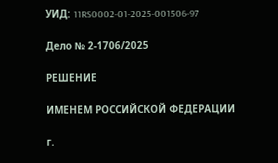УИД: 11RS0002-01-2025-001506-97

Дело № 2-1706/2025

РЕШЕНИЕ

ИМЕНЕМ РОССИЙСКОЙ ФЕДЕРАЦИИ

г.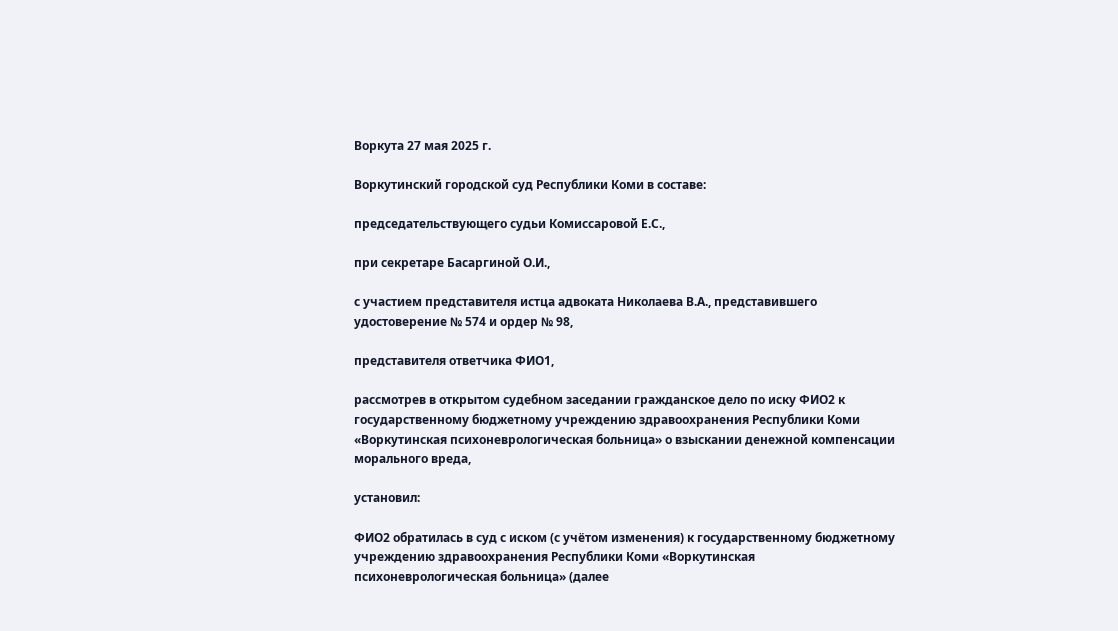Воркута 27 мая 2025 г.

Воркутинский городской суд Республики Коми в составе:

председательствующего судьи Комиссаровой Е.С.,

при секретаре Басаргиной О.И.,

с участием представителя истца адвоката Николаева В.А., представившего удостоверение № 574 и ордер № 98,

представителя ответчика ФИО1,

рассмотрев в открытом судебном заседании гражданское дело по иску ФИО2 к государственному бюджетному учреждению здравоохранения Республики Коми «Воркутинская психоневрологическая больница» о взыскании денежной компенсации морального вреда,

установил:

ФИО2 обратилась в суд с иском (с учётом изменения) к государственному бюджетному учреждению здравоохранения Республики Коми «Воркутинская психоневрологическая больница» (далее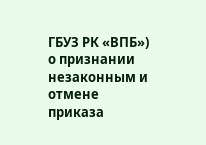ГБУЗ РК «ВПБ») о признании незаконным и отмене приказа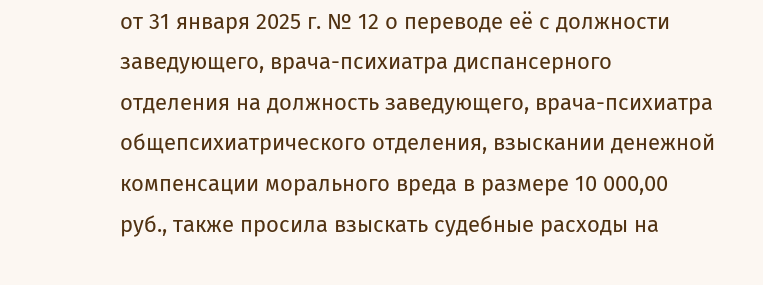от 31 января 2025 г. № 12 о переводе её с должности заведующего, врача-психиатра диспансерного отделения на должность заведующего, врача-психиатра общепсихиатрического отделения, взыскании денежной компенсации морального вреда в размере 10 000,00 руб., также просила взыскать судебные расходы на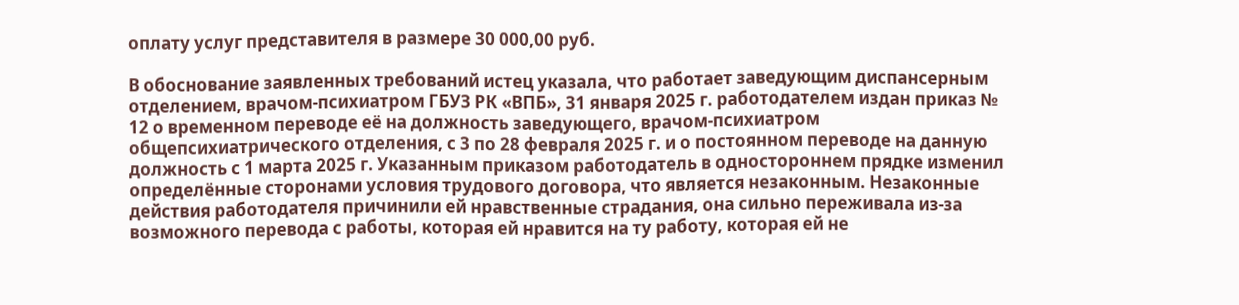оплату услуг представителя в размере 30 000,00 руб.

В обоснование заявленных требований истец указала, что работает заведующим диспансерным отделением, врачом-психиатром ГБУЗ РК «ВПБ», 31 января 2025 г. работодателем издан приказ № 12 о временном переводе её на должность заведующего, врачом-психиатром общепсихиатрического отделения, с 3 по 28 февраля 2025 г. и о постоянном переводе на данную должность с 1 марта 2025 г. Указанным приказом работодатель в одностороннем прядке изменил определённые сторонами условия трудового договора, что является незаконным. Незаконные действия работодателя причинили ей нравственные страдания, она сильно переживала из-за возможного перевода с работы, которая ей нравится на ту работу, которая ей не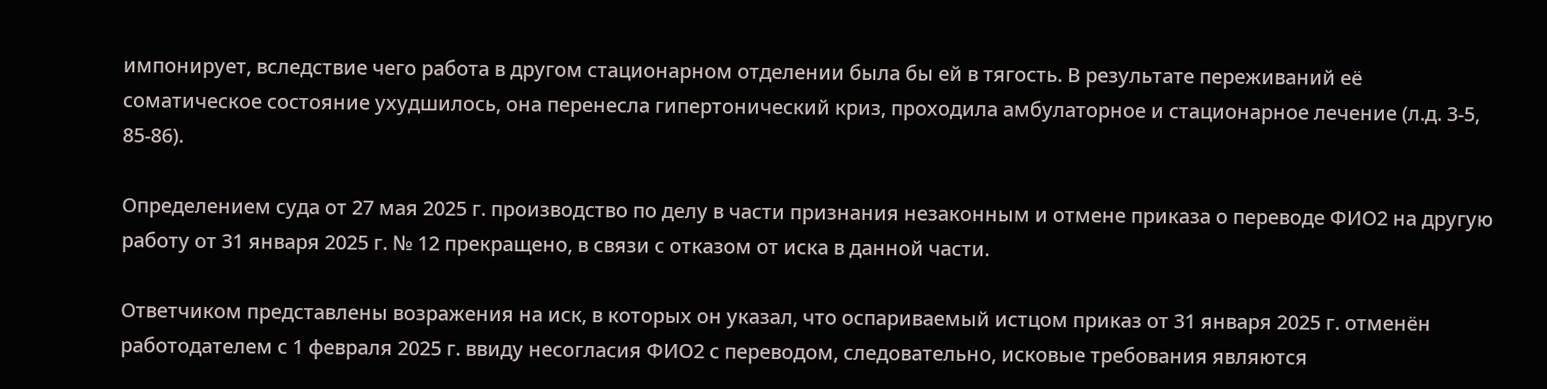импонирует, вследствие чего работа в другом стационарном отделении была бы ей в тягость. В результате переживаний её соматическое состояние ухудшилось, она перенесла гипертонический криз, проходила амбулаторное и стационарное лечение (л.д. 3-5, 85-86).

Определением суда от 27 мая 2025 г. производство по делу в части признания незаконным и отмене приказа о переводе ФИО2 на другую работу от 31 января 2025 г. № 12 прекращено, в связи с отказом от иска в данной части.

Ответчиком представлены возражения на иск, в которых он указал, что оспариваемый истцом приказ от 31 января 2025 г. отменён работодателем с 1 февраля 2025 г. ввиду несогласия ФИО2 с переводом, следовательно, исковые требования являются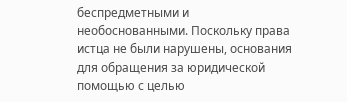беспредметными и необоснованными. Поскольку права истца не были нарушены, основания для обращения за юридической помощью с целью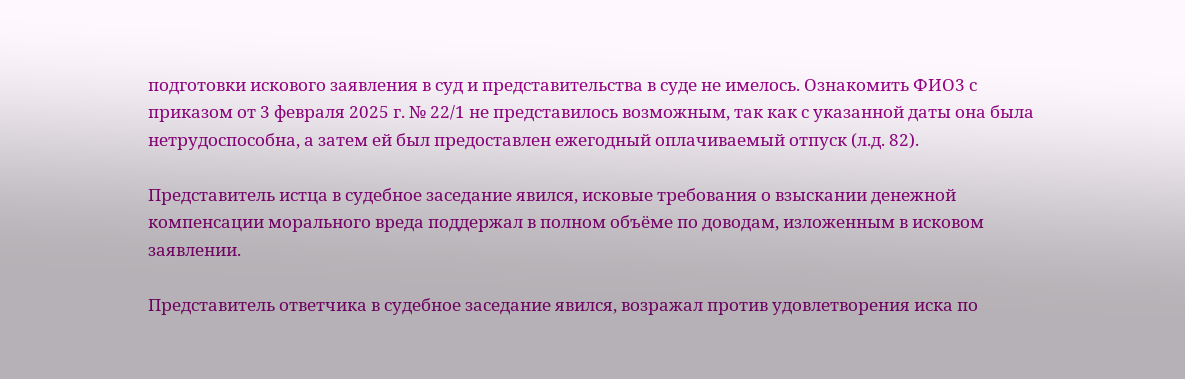подготовки искового заявления в суд и представительства в суде не имелось. Ознакомить ФИО3 с приказом от 3 февраля 2025 г. № 22/1 не представилось возможным, так как с указанной даты она была нетрудоспособна, а затем ей был предоставлен ежегодный оплачиваемый отпуск (л.д. 82).

Представитель истца в судебное заседание явился, исковые требования о взыскании денежной компенсации морального вреда поддержал в полном объёме по доводам, изложенным в исковом заявлении.

Представитель ответчика в судебное заседание явился, возражал против удовлетворения иска по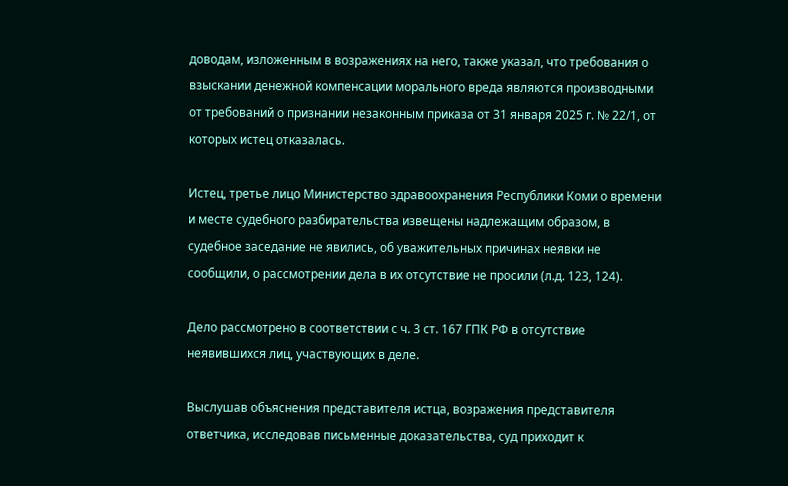доводам, изложенным в возражениях на него, также указал, что требования о взыскании денежной компенсации морального вреда являются производными от требований о признании незаконным приказа от 31 января 2025 г. № 22/1, от которых истец отказалась.

Истец, третье лицо Министерство здравоохранения Республики Коми о времени и месте судебного разбирательства извещены надлежащим образом, в судебное заседание не явились, об уважительных причинах неявки не сообщили, о рассмотрении дела в их отсутствие не просили (л.д. 123, 124).

Дело рассмотрено в соответствии с ч. 3 ст. 167 ГПК РФ в отсутствие неявившихся лиц, участвующих в деле.

Выслушав объяснения представителя истца, возражения представителя ответчика, исследовав письменные доказательства, суд приходит к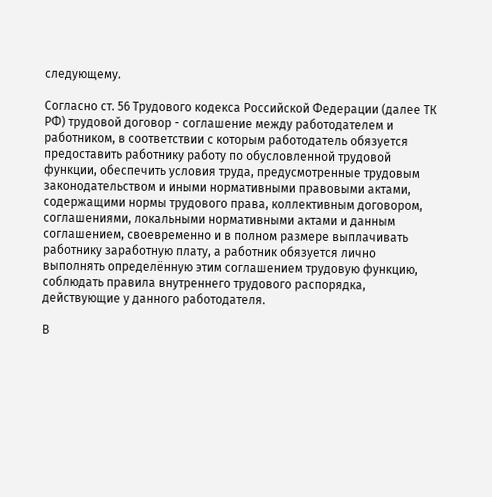следующему.

Согласно ст. 56 Трудового кодекса Российской Федерации (далее ТК РФ) трудовой договор - соглашение между работодателем и работником, в соответствии с которым работодатель обязуется предоставить работнику работу по обусловленной трудовой функции, обеспечить условия труда, предусмотренные трудовым законодательством и иными нормативными правовыми актами, содержащими нормы трудового права, коллективным договором, соглашениями, локальными нормативными актами и данным соглашением, своевременно и в полном размере выплачивать работнику заработную плату, а работник обязуется лично выполнять определённую этим соглашением трудовую функцию, соблюдать правила внутреннего трудового распорядка, действующие у данного работодателя.

В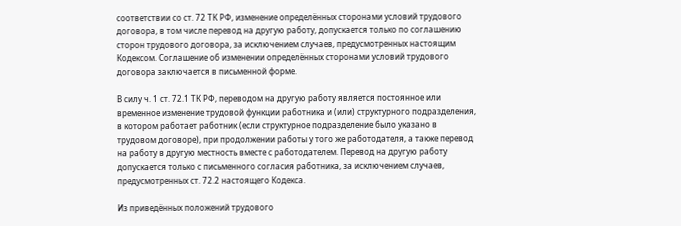соответствии со ст. 72 ТК РФ, изменение определённых сторонами условий трудового договора, в том числе перевод на другую работу, допускается только по соглашению сторон трудового договора, за исключением случаев, предусмотренных настоящим Кодексом. Соглашение об изменении определённых сторонами условий трудового договора заключается в письменной форме.

В силу ч. 1 ст. 72.1 ТК РФ, переводом на другую работу является постоянное или временное изменение трудовой функции работника и (или) структурного подразделения, в котором работает работник (если структурное подразделение было указано в трудовом договоре), при продолжении работы у того же работодателя, а также перевод на работу в другую местность вместе с работодателем. Перевод на другую работу допускается только с письменного согласия работника, за исключением случаев, предусмотренных ст. 72.2 настоящего Кодекса.

Из приведённых положений трудового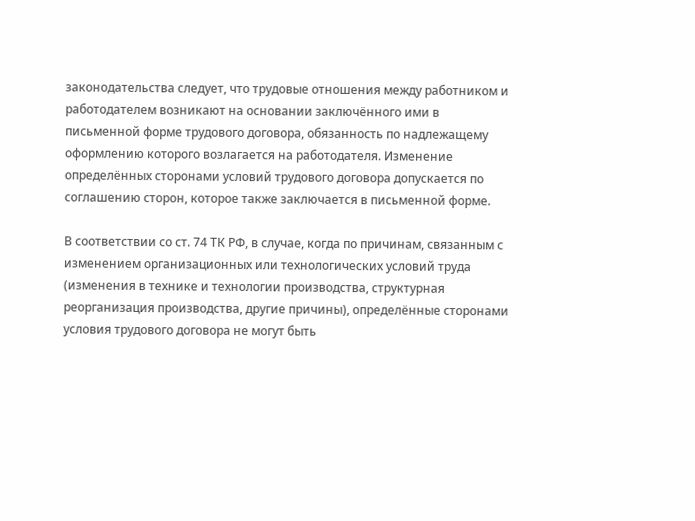законодательства следует, что трудовые отношения между работником и работодателем возникают на основании заключённого ими в письменной форме трудового договора, обязанность по надлежащему оформлению которого возлагается на работодателя. Изменение определённых сторонами условий трудового договора допускается по соглашению сторон, которое также заключается в письменной форме.

В соответствии со ст. 74 ТК РФ, в случае, когда по причинам, связанным с изменением организационных или технологических условий труда (изменения в технике и технологии производства, структурная реорганизация производства, другие причины), определённые сторонами условия трудового договора не могут быть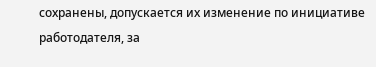сохранены, допускается их изменение по инициативе работодателя, за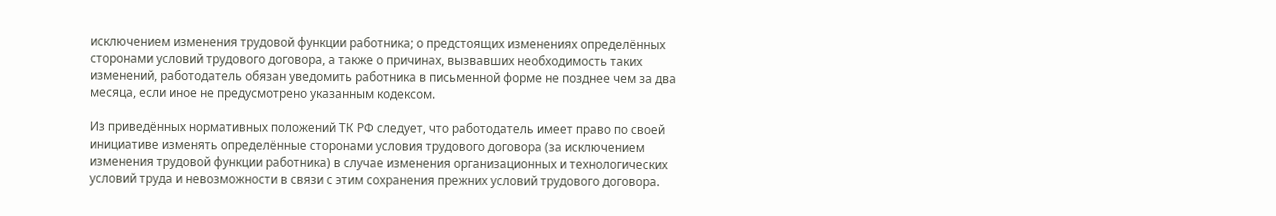исключением изменения трудовой функции работника; о предстоящих изменениях определённых сторонами условий трудового договора, а также о причинах, вызвавших необходимость таких изменений, работодатель обязан уведомить работника в письменной форме не позднее чем за два месяца, если иное не предусмотрено указанным кодексом.

Из приведённых нормативных положений ТК РФ следует, что работодатель имеет право по своей инициативе изменять определённые сторонами условия трудового договора (за исключением изменения трудовой функции работника) в случае изменения организационных и технологических условий труда и невозможности в связи с этим сохранения прежних условий трудового договора.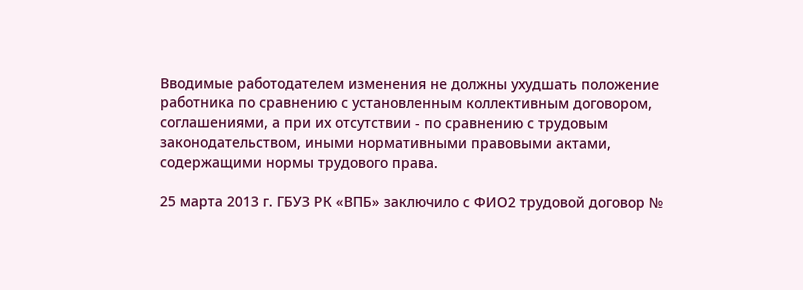Вводимые работодателем изменения не должны ухудшать положение работника по сравнению с установленным коллективным договором, соглашениями, а при их отсутствии - по сравнению с трудовым законодательством, иными нормативными правовыми актами, содержащими нормы трудового права.

25 марта 2013 г. ГБУЗ РК «ВПБ» заключило с ФИО2 трудовой договор №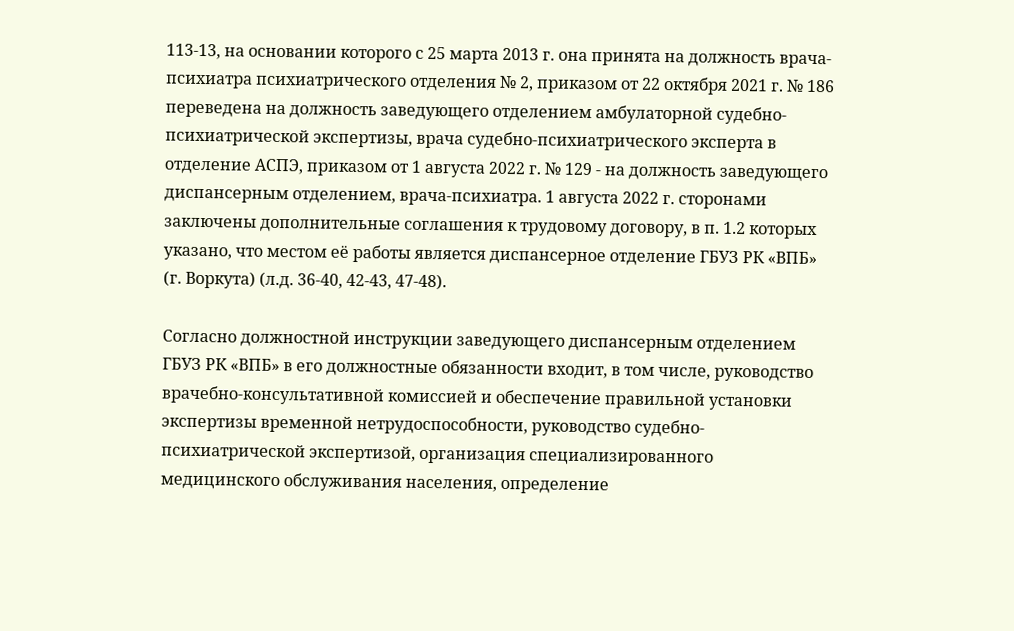113-13, на основании которого с 25 марта 2013 г. она принята на должность врача-психиатра психиатрического отделения № 2, приказом от 22 октября 2021 г. № 186 переведена на должность заведующего отделением амбулаторной судебно-психиатрической экспертизы, врача судебно-психиатрического эксперта в отделение АСПЭ, приказом от 1 августа 2022 г. № 129 - на должность заведующего диспансерным отделением, врача-психиатра. 1 августа 2022 г. сторонами заключены дополнительные соглашения к трудовому договору, в п. 1.2 которых указано, что местом её работы является диспансерное отделение ГБУЗ РК «ВПБ» (г. Воркута) (л.д. 36-40, 42-43, 47-48).

Согласно должностной инструкции заведующего диспансерным отделением ГБУЗ РК «ВПБ» в его должностные обязанности входит, в том числе, руководство врачебно-консультативной комиссией и обеспечение правильной установки экспертизы временной нетрудоспособности, руководство судебно-психиатрической экспертизой, организация специализированного медицинского обслуживания населения, определение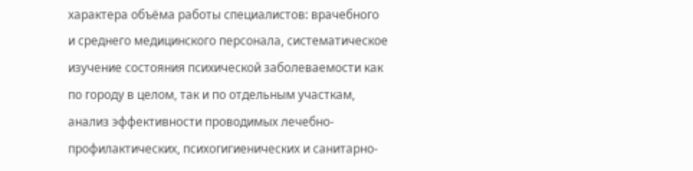характера объёма работы специалистов: врачебного и среднего медицинского персонала, систематическое изучение состояния психической заболеваемости как по городу в целом, так и по отдельным участкам, анализ эффективности проводимых лечебно-профилактических, психогигиенических и санитарно-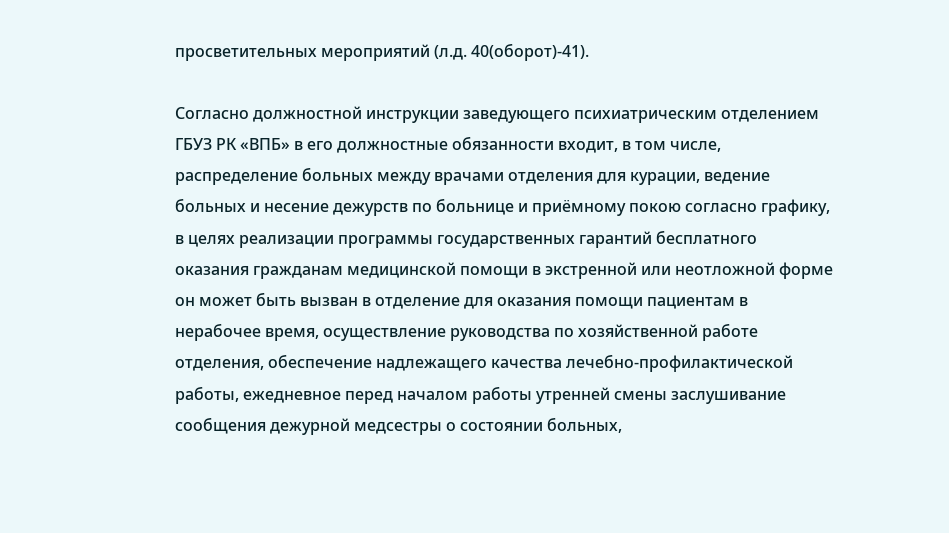просветительных мероприятий (л.д. 40(оборот)-41).

Согласно должностной инструкции заведующего психиатрическим отделением ГБУЗ РК «ВПБ» в его должностные обязанности входит, в том числе, распределение больных между врачами отделения для курации, ведение больных и несение дежурств по больнице и приёмному покою согласно графику, в целях реализации программы государственных гарантий бесплатного оказания гражданам медицинской помощи в экстренной или неотложной форме он может быть вызван в отделение для оказания помощи пациентам в нерабочее время, осуществление руководства по хозяйственной работе отделения, обеспечение надлежащего качества лечебно-профилактической работы, ежедневное перед началом работы утренней смены заслушивание сообщения дежурной медсестры о состоянии больных,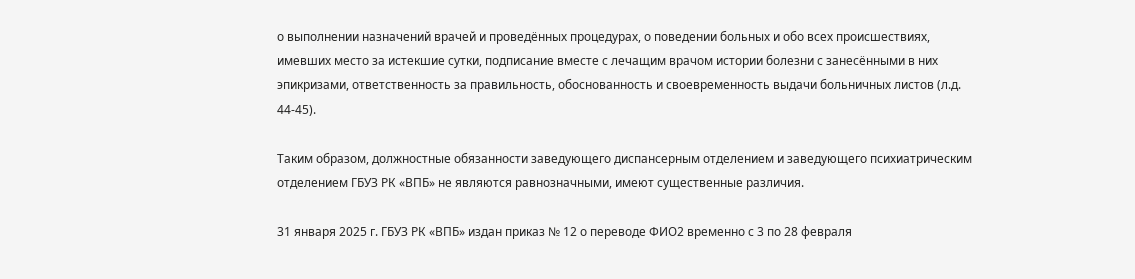о выполнении назначений врачей и проведённых процедурах, о поведении больных и обо всех происшествиях, имевших место за истекшие сутки, подписание вместе с лечащим врачом истории болезни с занесёнными в них эпикризами, ответственность за правильность, обоснованность и своевременность выдачи больничных листов (л.д. 44-45).

Таким образом, должностные обязанности заведующего диспансерным отделением и заведующего психиатрическим отделением ГБУЗ РК «ВПБ» не являются равнозначными, имеют существенные различия.

31 января 2025 г. ГБУЗ РК «ВПБ» издан приказ № 12 о переводе ФИО2 временно с 3 по 28 февраля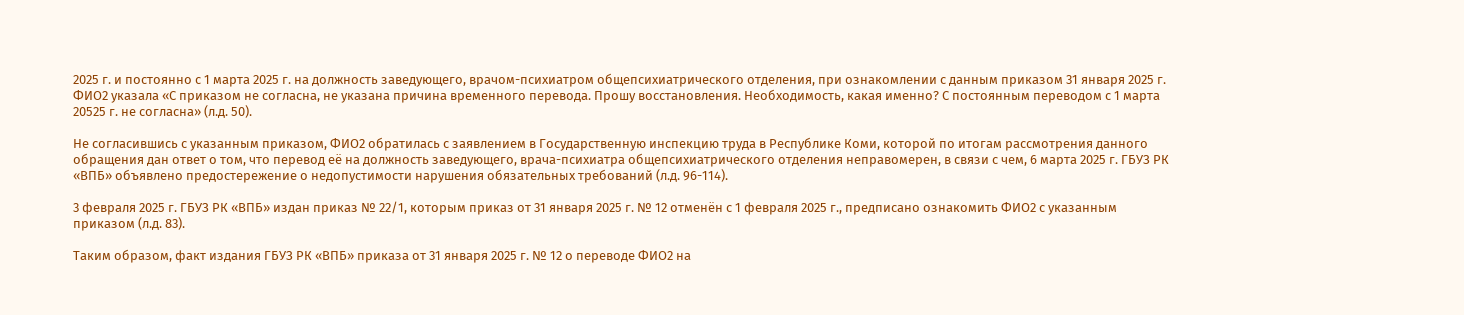2025 г. и постоянно с 1 марта 2025 г. на должность заведующего, врачом-психиатром общепсихиатрического отделения, при ознакомлении с данным приказом 31 января 2025 г. ФИО2 указала «С приказом не согласна, не указана причина временного перевода. Прошу восстановления. Необходимость, какая именно? С постоянным переводом с 1 марта 20525 г. не согласна» (л.д. 50).

Не согласившись с указанным приказом, ФИО2 обратилась с заявлением в Государственную инспекцию труда в Республике Коми, которой по итогам рассмотрения данного обращения дан ответ о том, что перевод её на должность заведующего, врача-психиатра общепсихиатрического отделения неправомерен, в связи с чем, 6 марта 2025 г. ГБУЗ РК «ВПБ» объявлено предостережение о недопустимости нарушения обязательных требований (л.д. 96-114).

3 февраля 2025 г. ГБУЗ РК «ВПБ» издан приказ № 22/1, которым приказ от 31 января 2025 г. № 12 отменён с 1 февраля 2025 г., предписано ознакомить ФИО2 с указанным приказом (л.д. 83).

Таким образом, факт издания ГБУЗ РК «ВПБ» приказа от 31 января 2025 г. № 12 о переводе ФИО2 на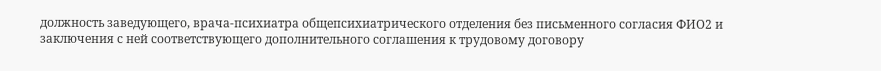должность заведующего, врача-психиатра общепсихиатрического отделения без письменного согласия ФИО2 и заключения с ней соответствующего дополнительного соглашения к трудовому договору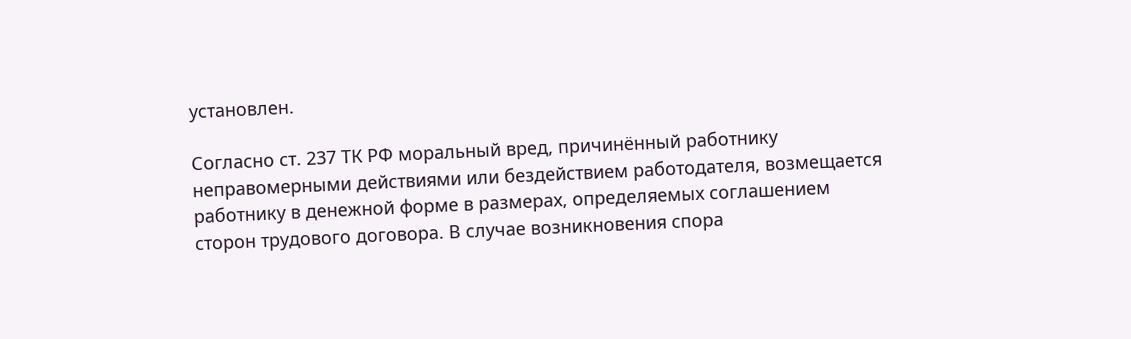установлен.

Согласно ст. 237 ТК РФ моральный вред, причинённый работнику неправомерными действиями или бездействием работодателя, возмещается работнику в денежной форме в размерах, определяемых соглашением сторон трудового договора. В случае возникновения спора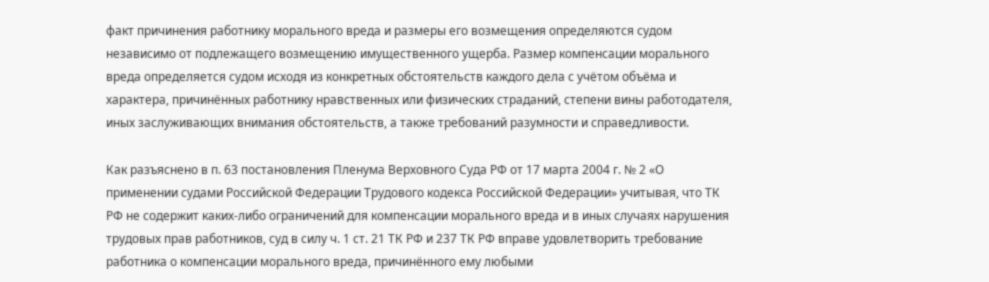факт причинения работнику морального вреда и размеры его возмещения определяются судом независимо от подлежащего возмещению имущественного ущерба. Размер компенсации морального вреда определяется судом исходя из конкретных обстоятельств каждого дела с учётом объёма и характера, причинённых работнику нравственных или физических страданий, степени вины работодателя, иных заслуживающих внимания обстоятельств, а также требований разумности и справедливости.

Как разъяснено в п. 63 постановления Пленума Верховного Суда РФ от 17 марта 2004 г. № 2 «О применении судами Российской Федерации Трудового кодекса Российской Федерации» учитывая, что ТК РФ не содержит каких-либо ограничений для компенсации морального вреда и в иных случаях нарушения трудовых прав работников, суд в силу ч. 1 ст. 21 ТК РФ и 237 ТК РФ вправе удовлетворить требование работника о компенсации морального вреда, причинённого ему любыми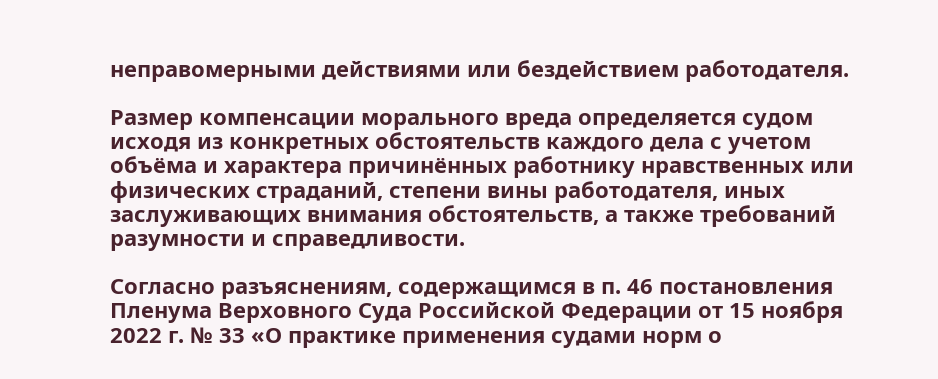неправомерными действиями или бездействием работодателя.

Размер компенсации морального вреда определяется судом исходя из конкретных обстоятельств каждого дела с учетом объёма и характера причинённых работнику нравственных или физических страданий, степени вины работодателя, иных заслуживающих внимания обстоятельств, а также требований разумности и справедливости.

Согласно разъяснениям, содержащимся в п. 46 постановления Пленума Верховного Суда Российской Федерации от 15 ноября 2022 г. № 33 «О практике применения судами норм о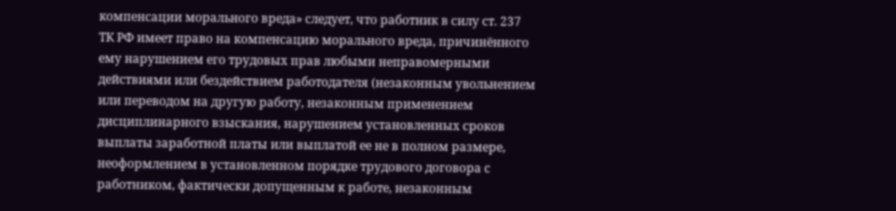компенсации морального вреда» следует, что работник в силу ст. 237 ТК РФ имеет право на компенсацию морального вреда, причинённого ему нарушением его трудовых прав любыми неправомерными действиями или бездействием работодателя (незаконным увольнением или переводом на другую работу, незаконным применением дисциплинарного взыскания, нарушением установленных сроков выплаты заработной платы или выплатой ее не в полном размере, неоформлением в установленном порядке трудового договора с работником, фактически допущенным к работе, незаконным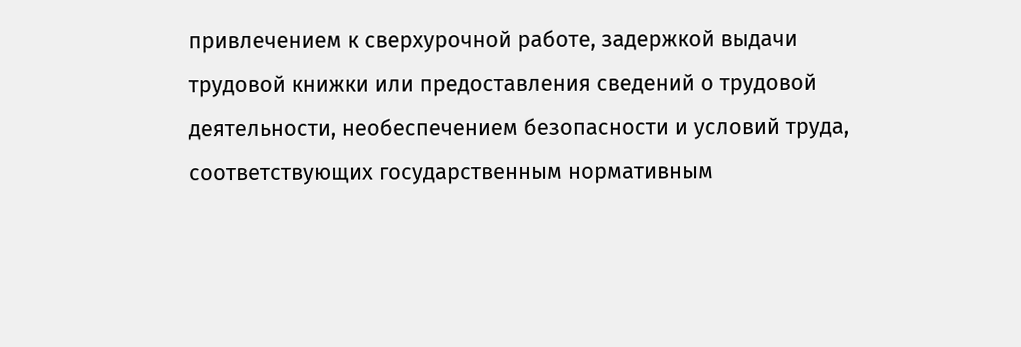привлечением к сверхурочной работе, задержкой выдачи трудовой книжки или предоставления сведений о трудовой деятельности, необеспечением безопасности и условий труда, соответствующих государственным нормативным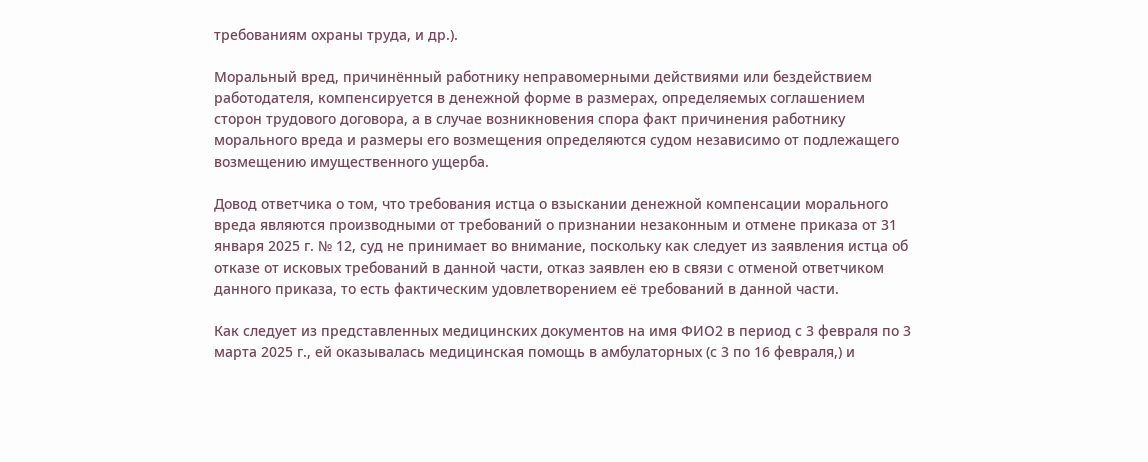требованиям охраны труда, и др.).

Моральный вред, причинённый работнику неправомерными действиями или бездействием работодателя, компенсируется в денежной форме в размерах, определяемых соглашением сторон трудового договора, а в случае возникновения спора факт причинения работнику морального вреда и размеры его возмещения определяются судом независимо от подлежащего возмещению имущественного ущерба.

Довод ответчика о том, что требования истца о взыскании денежной компенсации морального вреда являются производными от требований о признании незаконным и отмене приказа от 31 января 2025 г. № 12, суд не принимает во внимание, поскольку как следует из заявления истца об отказе от исковых требований в данной части, отказ заявлен ею в связи с отменой ответчиком данного приказа, то есть фактическим удовлетворением её требований в данной части.

Как следует из представленных медицинских документов на имя ФИО2 в период с 3 февраля по 3 марта 2025 г., ей оказывалась медицинская помощь в амбулаторных (с 3 по 16 февраля,) и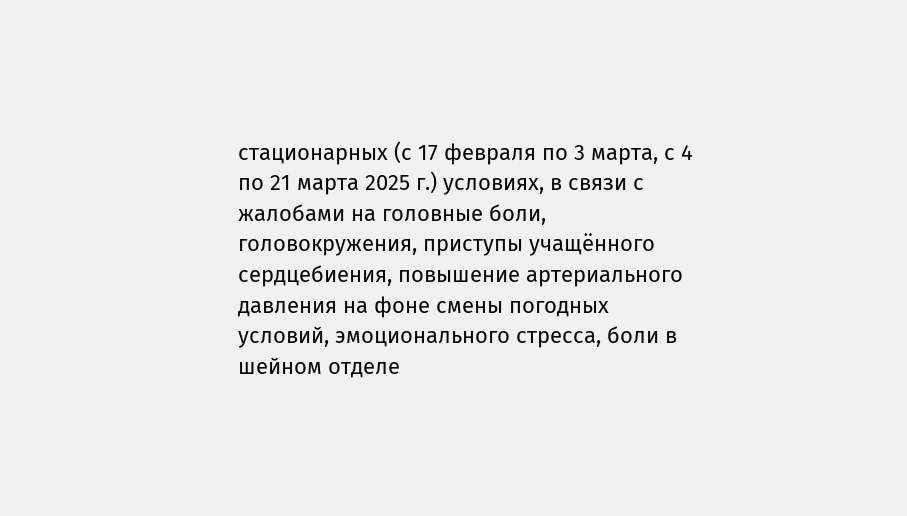стационарных (с 17 февраля по 3 марта, с 4 по 21 марта 2025 г.) условиях, в связи с жалобами на головные боли, головокружения, приступы учащённого сердцебиения, повышение артериального давления на фоне смены погодных условий, эмоционального стресса, боли в шейном отделе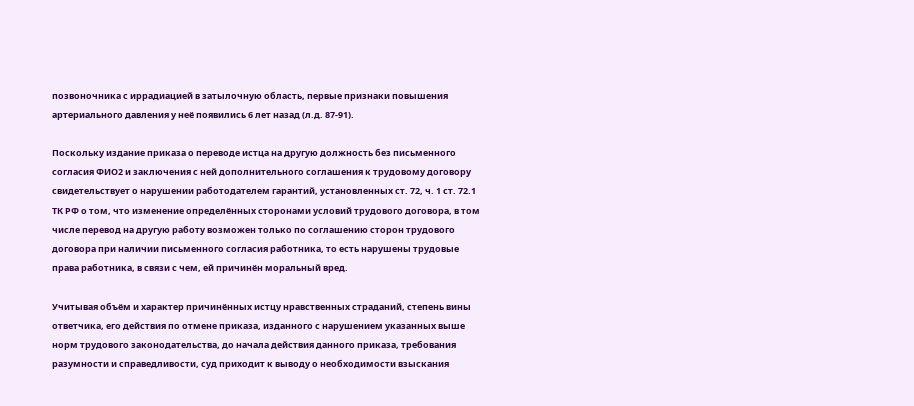позвоночника с иррадиацией в затылочную область, первые признаки повышения артериального давления у неё появились 6 лет назад (л.д. 87-91).

Поскольку издание приказа о переводе истца на другую должность без письменного согласия ФИО2 и заключения с ней дополнительного соглашения к трудовому договору свидетельствует о нарушении работодателем гарантий, установленных ст. 72, ч. 1 ст. 72.1 ТК РФ о том, что изменение определённых сторонами условий трудового договора, в том числе перевод на другую работу возможен только по соглашению сторон трудового договора при наличии письменного согласия работника, то есть нарушены трудовые права работника, в связи с чем, ей причинён моральный вред.

Учитывая объём и характер причинённых истцу нравственных страданий, степень вины ответчика, его действия по отмене приказа, изданного с нарушением указанных выше норм трудового законодательства, до начала действия данного приказа, требования разумности и справедливости, суд приходит к выводу о необходимости взыскания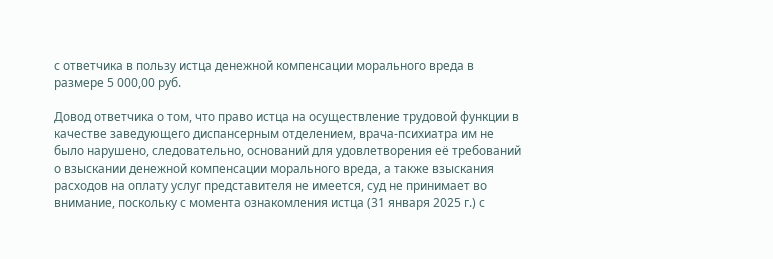с ответчика в пользу истца денежной компенсации морального вреда в размере 5 000,00 руб.

Довод ответчика о том, что право истца на осуществление трудовой функции в качестве заведующего диспансерным отделением, врача-психиатра им не было нарушено, следовательно, оснований для удовлетворения её требований о взыскании денежной компенсации морального вреда, а также взыскания расходов на оплату услуг представителя не имеется, суд не принимает во внимание, поскольку с момента ознакомления истца (31 января 2025 г.) с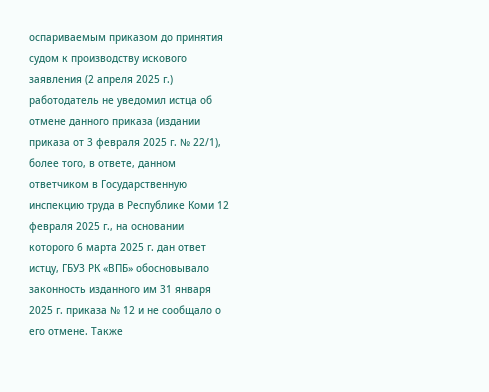оспариваемым приказом до принятия судом к производству искового заявления (2 апреля 2025 г.) работодатель не уведомил истца об отмене данного приказа (издании приказа от 3 февраля 2025 г. № 22/1), более того, в ответе, данном ответчиком в Государственную инспекцию труда в Республике Коми 12 февраля 2025 г., на основании которого 6 марта 2025 г. дан ответ истцу, ГБУЗ РК «ВПБ» обосновывало законность изданного им 31 января 2025 г. приказа № 12 и не сообщало о его отмене. Также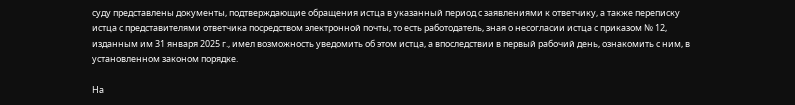суду представлены документы, подтверждающие обращения истца в указанный период с заявлениями к ответчику, а также переписку истца с представителями ответчика посредством электронной почты, то есть работодатель, зная о несогласии истца с приказом № 12, изданным им 31 января 2025 г., имел возможность уведомить об этом истца, а впоследствии в первый рабочий день, ознакомить с ним, в установленном законом порядке.

На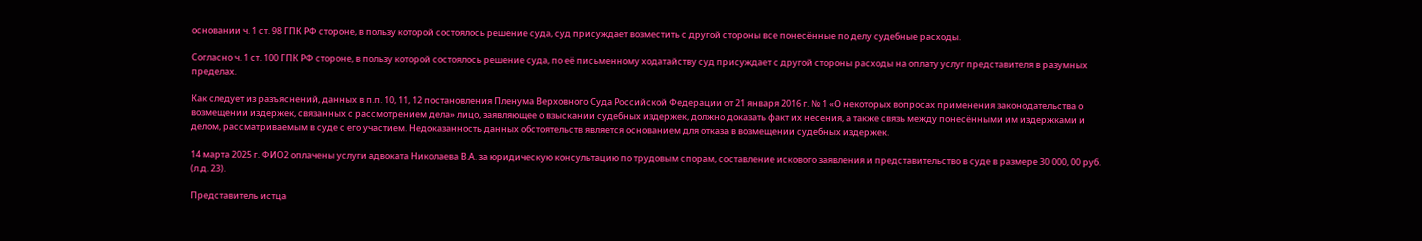основании ч. 1 ст. 98 ГПК РФ стороне, в пользу которой состоялось решение суда, суд присуждает возместить с другой стороны все понесённые по делу судебные расходы.

Согласно ч. 1 ст. 100 ГПК РФ стороне, в пользу которой состоялось решение суда, по её письменному ходатайству суд присуждает с другой стороны расходы на оплату услуг представителя в разумных пределах.

Как следует из разъяснений, данных в п.п. 10, 11, 12 постановления Пленума Верховного Суда Российской Федерации от 21 января 2016 г. № 1 «О некоторых вопросах применения законодательства о возмещении издержек, связанных с рассмотрением дела» лицо, заявляющее о взыскании судебных издержек, должно доказать факт их несения, а также связь между понесёнными им издержками и делом, рассматриваемым в суде с его участием. Недоказанность данных обстоятельств является основанием для отказа в возмещении судебных издержек.

14 марта 2025 г. ФИО2 оплачены услуги адвоката Николаева В.А. за юридическую консультацию по трудовым спорам, составление искового заявления и представительство в суде в размере 30 000, 00 руб. (л.д. 23).

Представитель истца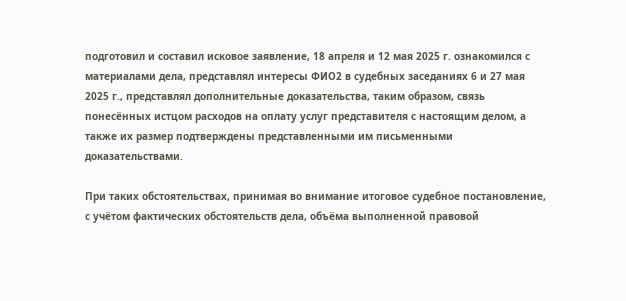подготовил и составил исковое заявление, 18 апреля и 12 мая 2025 г. ознакомился с материалами дела, представлял интересы ФИО2 в судебных заседаниях 6 и 27 мая 2025 г., представлял дополнительные доказательства, таким образом, связь понесённых истцом расходов на оплату услуг представителя с настоящим делом, а также их размер подтверждены представленными им письменными доказательствами.

При таких обстоятельствах, принимая во внимание итоговое судебное постановление, с учётом фактических обстоятельств дела, объёма выполненной правовой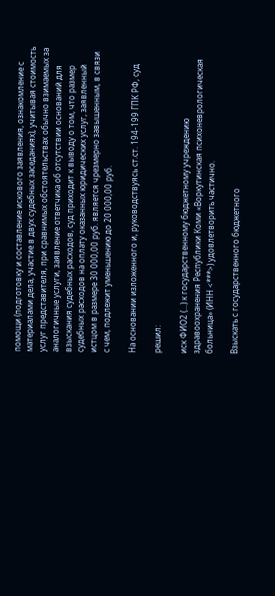помощи (подготовку и составление искового заявления, ознакомление с материалами дела, участие в двух судебных заседаниях), учитывая стоимость услуг представителя, при сравнимых обстоятельствах обычно взимаемых за аналогичные услуги, заявление ответчика об отсутствии оснований для взыскания судебных расходов, суд приходит к выводу о том, что размер судебных расходов на оплату оказанных юридических услуг, заявленный истцом в размере 30 000,00 руб. является чрезмерно завышенным, в связи с чем, подлежит уменьшению до 20 000,00 руб.

На основании изложенного и, руководствуясь ст.ст. 194-199 ГПК РФ, суд

решил:

иск ФИО2 (...) к государственному бюджетному учреждению здравоохранения Республики Коми «Воркутинская психоневрологическая больница» (ИНН <***>) удовлетворить частично.

Взыскать с государственного бюджетного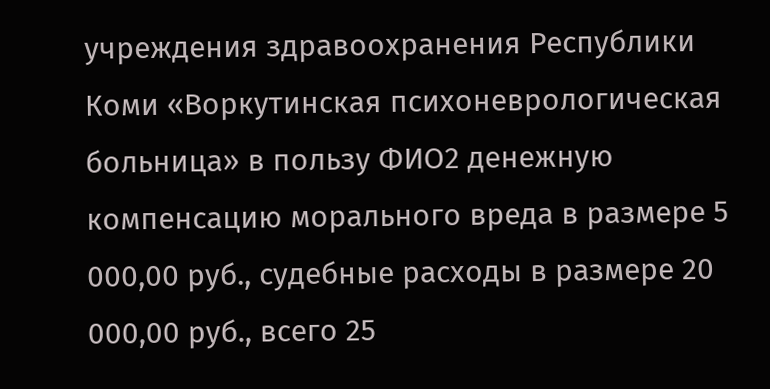учреждения здравоохранения Республики Коми «Воркутинская психоневрологическая больница» в пользу ФИО2 денежную компенсацию морального вреда в размере 5 000,00 руб., судебные расходы в размере 20 000,00 руб., всего 25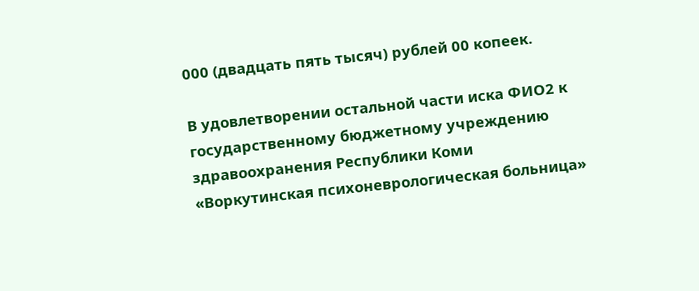000 (двадцать пять тысяч) рублей 00 копеек.

В удовлетворении остальной части иска ФИО2 к государственному бюджетному учреждению здравоохранения Республики Коми «Воркутинская психоневрологическая больница»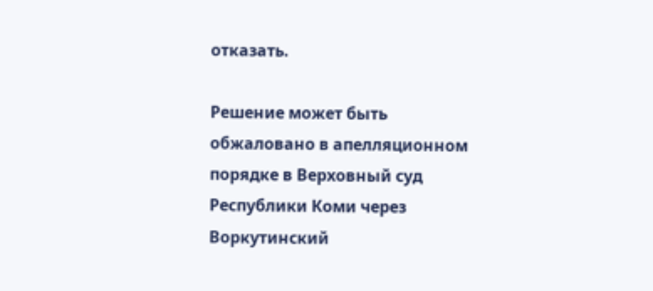отказать.

Решение может быть обжаловано в апелляционном порядке в Верховный суд Республики Коми через Воркутинский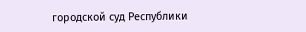городской суд Республики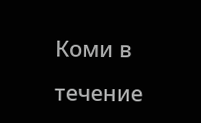Коми в течение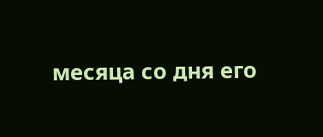месяца со дня его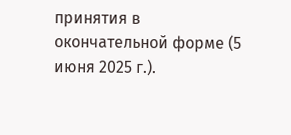принятия в окончательной форме (5 июня 2025 г.).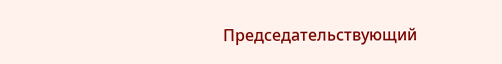Председательствующий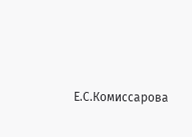Е.С.Комиссарова